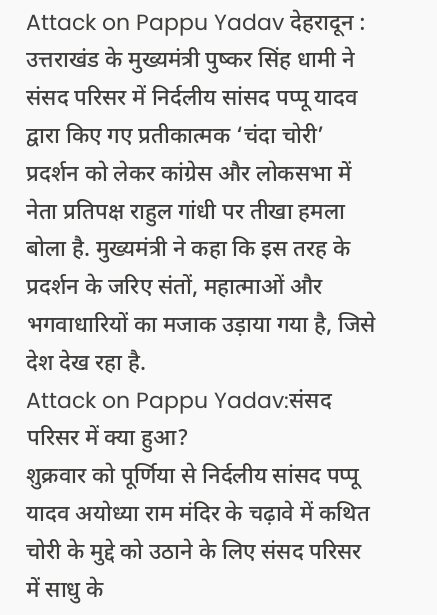Attack on Pappu Yadav देहरादून : उत्तराखंड के मुख्यमंत्री पुष्कर सिंह धामी ने संसद परिसर में निर्दलीय सांसद पप्पू यादव द्वारा किए गए प्रतीकात्मक ‘चंदा चोरी’ प्रदर्शन को लेकर कांग्रेस और लोकसभा में नेता प्रतिपक्ष राहुल गांधी पर तीखा हमला बोला है. मुख्यमंत्री ने कहा कि इस तरह के प्रदर्शन के जरिए संतों, महात्माओं और भगवाधारियों का मजाक उड़ाया गया है, जिसे देश देख रहा है.
Attack on Pappu Yadav:संसद परिसर में क्या हुआ?
शुक्रवार को पूर्णिया से निर्दलीय सांसद पप्पू यादव अयोध्या राम मंदिर के चढ़ावे में कथित चोरी के मुद्दे को उठाने के लिए संसद परिसर में साधु के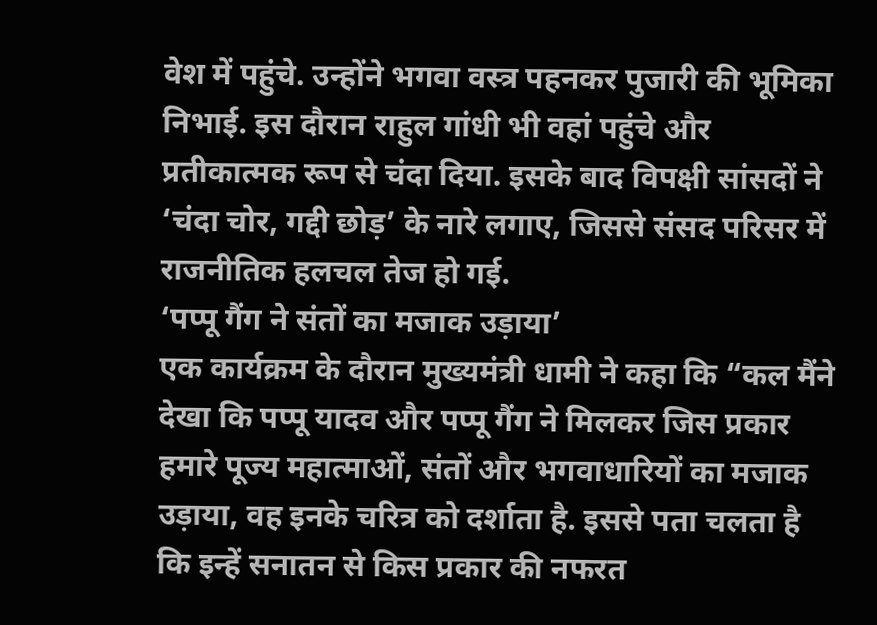वेश में पहुंचे. उन्होंने भगवा वस्त्र पहनकर पुजारी की भूमिका निभाई. इस दौरान राहुल गांधी भी वहां पहुंचे और प्रतीकात्मक रूप से चंदा दिया. इसके बाद विपक्षी सांसदों ने ‘चंदा चोर, गद्दी छोड़’ के नारे लगाए, जिससे संसद परिसर में राजनीतिक हलचल तेज हो गई.
‘पप्पू गैंग ने संतों का मजाक उड़ाया’
एक कार्यक्रम के दौरान मुख्यमंत्री धामी ने कहा कि “कल मैंने देखा कि पप्पू यादव और पप्पू गैंग ने मिलकर जिस प्रकार हमारे पूज्य महात्माओं, संतों और भगवाधारियों का मजाक उड़ाया, वह इनके चरित्र को दर्शाता है. इससे पता चलता है कि इन्हें सनातन से किस प्रकार की नफरत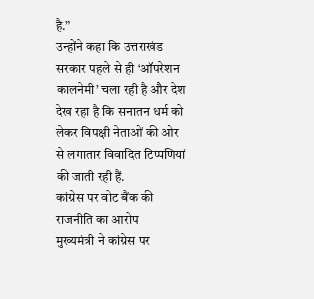है.”
उन्होंने कहा कि उत्तराखंड सरकार पहले से ही ‘ऑपरेशन कालनेमी’ चला रही है और देश देख रहा है कि सनातन धर्म को लेकर विपक्षी नेताओं की ओर से लगातार विवादित टिप्पणियां की जाती रही हैं.
कांग्रेस पर वोट बैंक की राजनीति का आरोप
मुख्यमंत्री ने कांग्रेस पर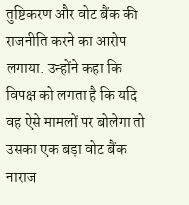तुष्टिकरण और वोट बैंक की राजनीति करने का आरोप लगाया. उन्होंने कहा कि विपक्ष को लगता है कि यदि वह ऐसे मामलों पर बोलेगा तो उसका एक बड़ा वोट बैंक नाराज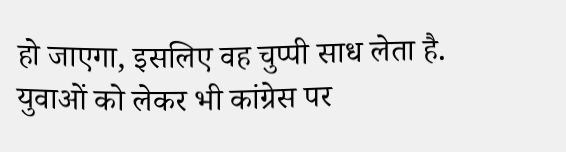हो जाएगा, इसलिए वह चुप्पी साध लेता है.
युवाओं को लेकर भी कांग्रेस पर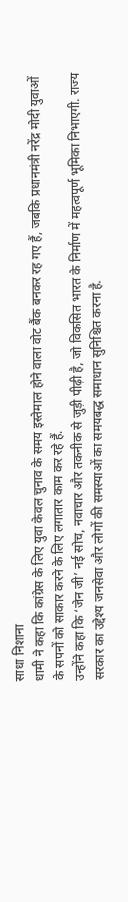साधा निशाना
धामी ने कहा कि कांग्रेस के लिए युवा केवल चुनाव के समय इस्तेमाल होने वाला वोट बैंक बनकर रह गए हैं, जबकि प्रधानमंत्री नरेंद्र मोदी युवाओं के सपनों को साकार करने के लिए लगातार काम कर रहे हैं.
उन्होंने कहा कि ‘जेन जी’ नई सोच, नवाचार और तकनीक से जुड़ी पीढ़ी है, जो विकसित भारत के निर्माण में महत्वपूर्ण भूमिका निभाएगी. राज्य सरकार का उद्देश्य जनसेवा और लोगों की समस्याओं का समयबद्ध समाधान सुनिश्चित करना है.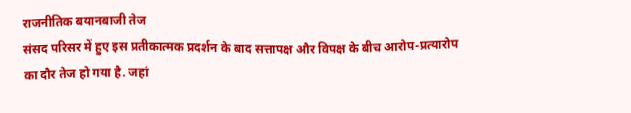राजनीतिक बयानबाजी तेज
संसद परिसर में हुए इस प्रतीकात्मक प्रदर्शन के बाद सत्तापक्ष और विपक्ष के बीच आरोप-प्रत्यारोप का दौर तेज हो गया है. जहां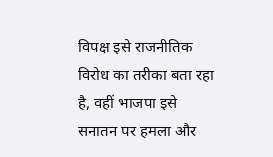विपक्ष इसे राजनीतिक विरोध का तरीका बता रहा है, वहीं भाजपा इसे सनातन पर हमला और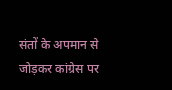संतों के अपमान से जोड़कर कांग्रेस पर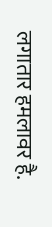लगातार हमलावर है.